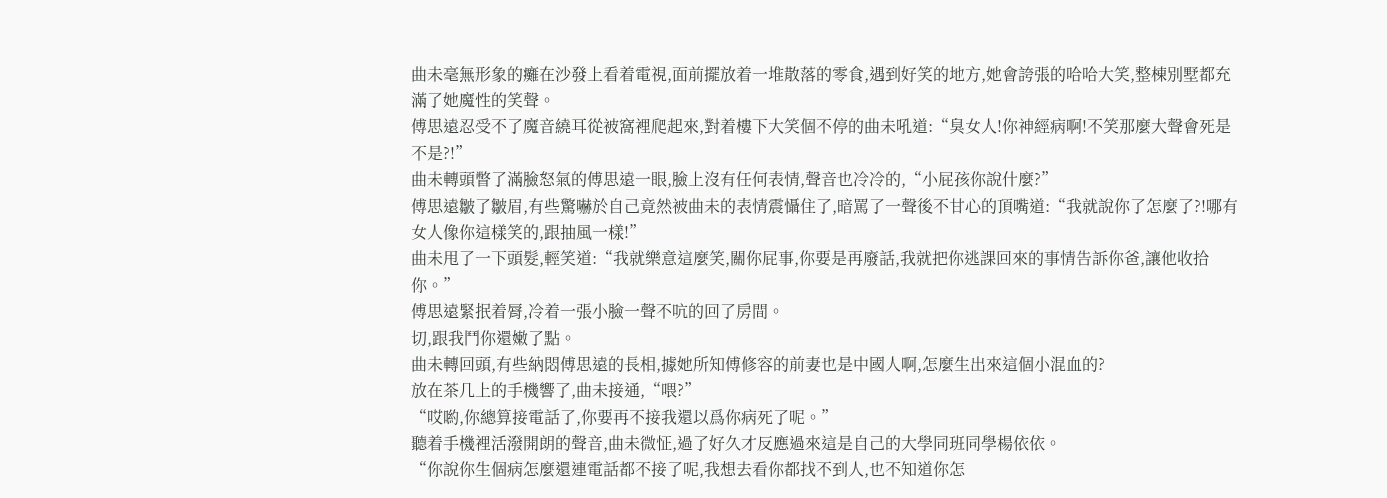曲未毫無形象的癱在沙發上看着電視,面前擺放着一堆散落的零食,遇到好笑的地方,她會誇張的哈哈大笑,整棟別墅都充滿了她魔性的笑聲。
傅思遠忍受不了魔音繞耳從被窩裡爬起來,對着樓下大笑個不停的曲未吼道:“臭女人!你神經病啊!不笑那麼大聲會死是不是?!”
曲未轉頭瞥了滿臉怒氣的傅思遠一眼,臉上沒有任何表情,聲音也冷冷的,“小屁孩你說什麼?”
傅思遠皺了皺眉,有些驚嚇於自己竟然被曲未的表情震懾住了,暗罵了一聲後不甘心的頂嘴道:“我就說你了怎麼了?!哪有女人像你這樣笑的,跟抽風一樣!”
曲未甩了一下頭髮,輕笑道:“我就樂意這麼笑,關你屁事,你要是再廢話,我就把你逃課回來的事情告訴你爸,讓他收拾你。”
傅思遠緊抿着脣,冷着一張小臉一聲不吭的回了房間。
切,跟我鬥你還嫩了點。
曲未轉回頭,有些納悶傅思遠的長相,據她所知傅修容的前妻也是中國人啊,怎麼生出來這個小混血的?
放在茶几上的手機響了,曲未接通,“喂?”
“哎喲,你總算接電話了,你要再不接我還以爲你病死了呢。”
聽着手機裡活潑開朗的聲音,曲未微怔,過了好久才反應過來這是自己的大學同班同學楊依依。
“你說你生個病怎麼還連電話都不接了呢,我想去看你都找不到人,也不知道你怎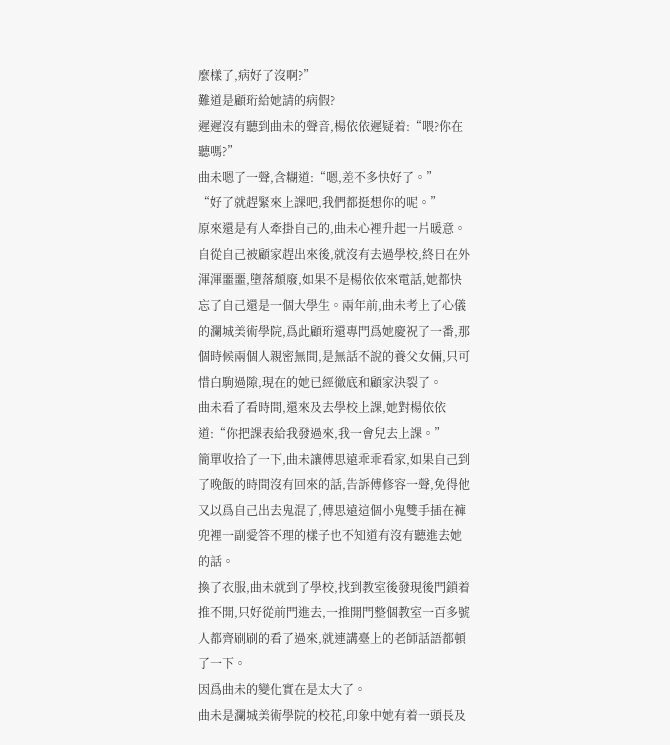麼樣了,病好了沒啊?”
難道是顧珩給她請的病假?
遲遲沒有聽到曲未的聲音,楊依依遲疑着:“喂?你在聽嗎?”
曲未嗯了一聲,含糊道:“嗯,差不多快好了。”
“好了就趕緊來上課吧,我們都挺想你的呢。”
原來還是有人牽掛自己的,曲未心裡升起一片暖意。
自從自己被顧家趕出來後,就沒有去過學校,終日在外渾渾噩噩,墮落頹廢,如果不是楊依依來電話,她都快忘了自己還是一個大學生。兩年前,曲未考上了心儀的瀾城美術學院,爲此顧珩還專門爲她慶祝了一番,那個時候兩個人親密無間,是無話不說的養父女倆,只可惜白駒過隙,現在的她已經徹底和顧家決裂了。
曲未看了看時間,還來及去學校上課,她對楊依依道:“你把課表給我發過來,我一會兒去上課。”
簡單收拾了一下,曲未讓傅思遠乖乖看家,如果自己到了晚飯的時間沒有回來的話,告訴傅修容一聲,免得他又以爲自己出去鬼混了,傅思遠這個小鬼雙手插在褲兜裡一副愛答不理的樣子也不知道有沒有聽進去她的話。
換了衣服,曲未就到了學校,找到教室後發現後門鎖着推不開,只好從前門進去,一推開門整個教室一百多號人都齊刷刷的看了過來,就連講臺上的老師話語都頓了一下。
因爲曲未的變化實在是太大了。
曲未是瀾城美術學院的校花,印象中她有着一頭長及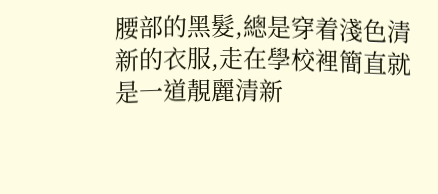腰部的黑髮,總是穿着淺色清新的衣服,走在學校裡簡直就是一道靚麗清新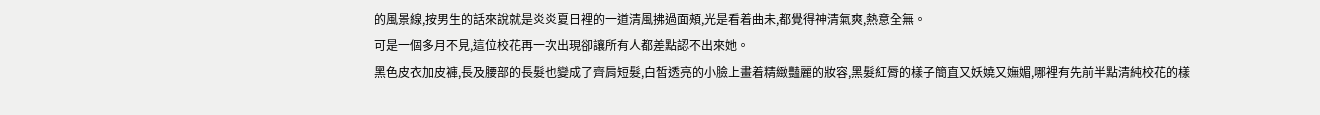的風景線,按男生的話來說就是炎炎夏日裡的一道清風拂過面頰,光是看着曲未,都覺得神清氣爽,熱意全無。
可是一個多月不見,這位校花再一次出現卻讓所有人都差點認不出來她。
黑色皮衣加皮褲,長及腰部的長髮也變成了齊肩短髮,白皙透亮的小臉上畫着精緻豔麗的妝容,黑髮紅脣的樣子簡直又妖嬈又嫵媚,哪裡有先前半點清純校花的樣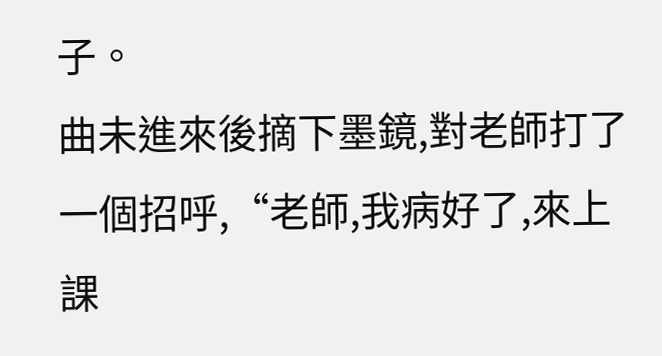子。
曲未進來後摘下墨鏡,對老師打了一個招呼,“老師,我病好了,來上課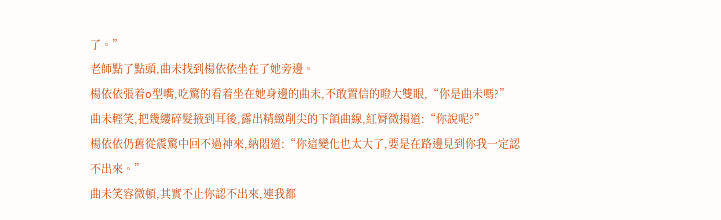了。”
老師點了點頭,曲未找到楊依依坐在了她旁邊。
楊依依張着o型嘴,吃驚的看着坐在她身邊的曲未,不敢置信的瞪大雙眼,“你是曲未嗎?”
曲未輕笑,把幾縷碎髮掖到耳後,露出精緻削尖的下頜曲線,紅脣微揚道:“你說呢?”
楊依依仍舊從震驚中回不過神來,納悶道:“你這變化也太大了,要是在路邊見到你我一定認不出來。”
曲未笑容微頓,其實不止你認不出來,連我都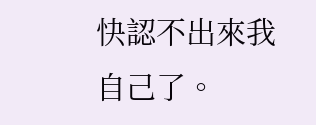快認不出來我自己了。